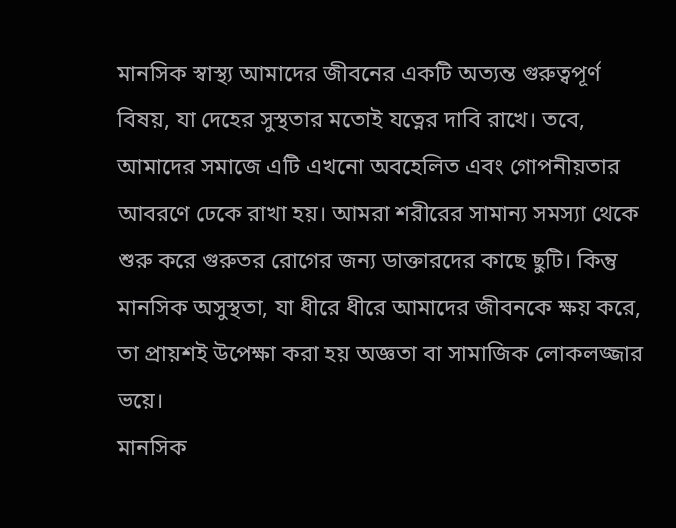মানসিক স্বাস্থ্য আমাদের জীবনের একটি অত্যন্ত গুরুত্বপূর্ণ বিষয়, যা দেহের সুস্থতার মতোই যত্নের দাবি রাখে। তবে, আমাদের সমাজে এটি এখনো অবহেলিত এবং গোপনীয়তার আবরণে ঢেকে রাখা হয়। আমরা শরীরের সামান্য সমস্যা থেকে শুরু করে গুরুতর রোগের জন্য ডাক্তারদের কাছে ছুটি। কিন্তু মানসিক অসুস্থতা, যা ধীরে ধীরে আমাদের জীবনকে ক্ষয় করে, তা প্রায়শই উপেক্ষা করা হয় অজ্ঞতা বা সামাজিক লোকলজ্জার ভয়ে।
মানসিক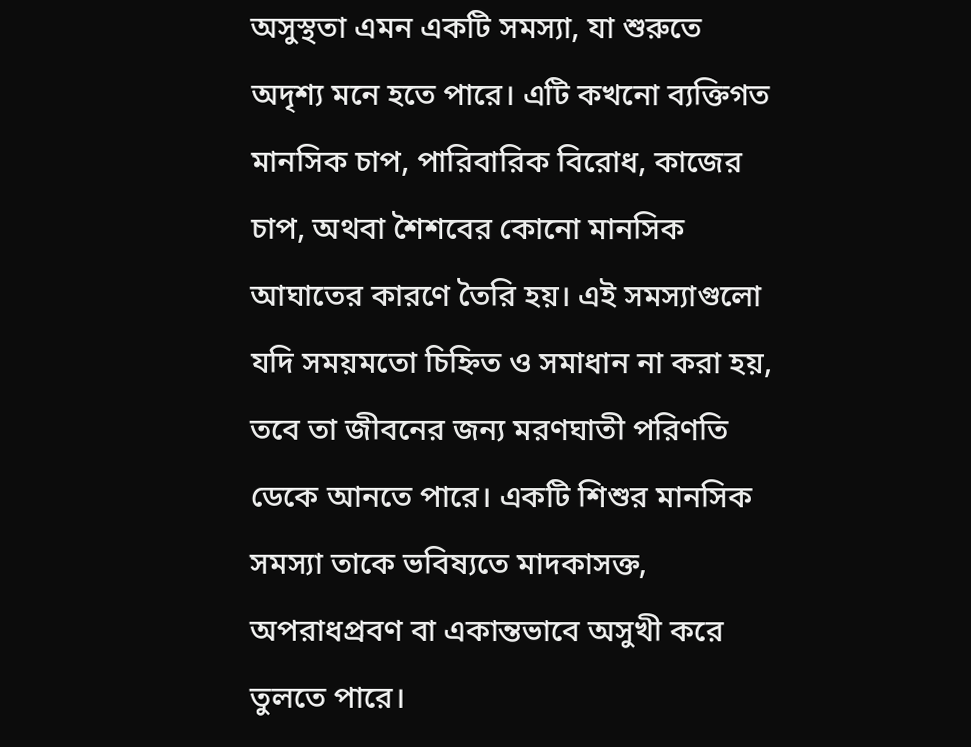অসুস্থতা এমন একটি সমস্যা, যা শুরুতে অদৃশ্য মনে হতে পারে। এটি কখনো ব্যক্তিগত মানসিক চাপ, পারিবারিক বিরোধ, কাজের চাপ, অথবা শৈশবের কোনো মানসিক আঘাতের কারণে তৈরি হয়। এই সমস্যাগুলো যদি সময়মতো চিহ্নিত ও সমাধান না করা হয়, তবে তা জীবনের জন্য মরণঘাতী পরিণতি ডেকে আনতে পারে। একটি শিশুর মানসিক সমস্যা তাকে ভবিষ্যতে মাদকাসক্ত, অপরাধপ্রবণ বা একান্তভাবে অসুখী করে তুলতে পারে।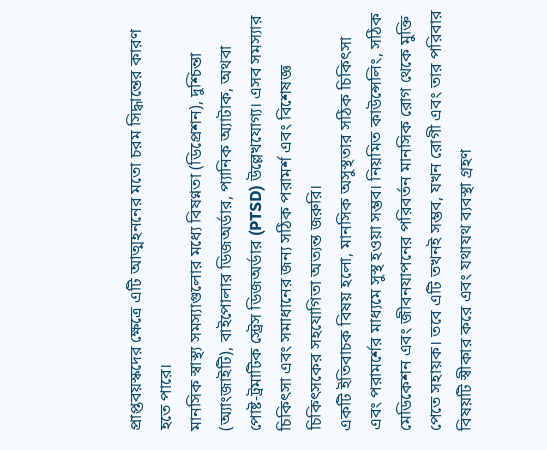প্রাপ্তবয়স্কদের ক্ষেত্রে এটি আত্মহননের মতো চরম সিদ্ধান্তের কারণ হতে পারে।
মানসিক স্বাস্থ্য সমস্যাগুলোর মধ্যে বিষণ্নতা (ডিপ্রেশন), দুশ্চিন্তা (অ্যাংজাইটি), বাইপোলার ডিজঅর্ডার, প্যানিক অ্যাটাক, অথবা পোষ্ট-ট্রমাটিক স্ট্রেস ডিজঅর্ডার (PTSD) উল্লেখযোগ্য। এসব সমস্যার চিকিৎসা এবং সমাধানের জন্য সঠিক পরামর্শ এবং বিশেষজ্ঞ চিকিৎসকের সহযোগিতা অত্যন্ত জরুরি।
একটি ইতিবাচক বিষয় হলো, মানসিক অসুস্থতার সঠিক চিকিৎসা এবং পরামর্শের মাধ্যমে সুস্থ হওয়া সম্ভব। নিয়মিত কাউন্সেলিং, সঠিক মেডিকেশন এবং জীবনযাপনের পরিবর্তন মানসিক রোগ থেকে মুক্তি পেতে সহায়ক। তবে এটি তখনই সম্ভব, যখন রোগী এবং তার পরিবার বিষয়টি স্বীকার করে এবং যথাযথ ব্যবস্থা গ্রহণ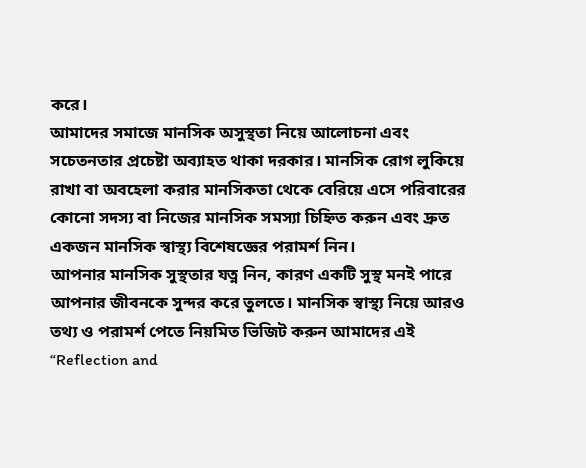করে।
আমাদের সমাজে মানসিক অসুস্থতা নিয়ে আলোচনা এবং সচেতনতার প্রচেষ্টা অব্যাহত থাকা দরকার। মানসিক রোগ লুকিয়ে রাখা বা অবহেলা করার মানসিকতা থেকে বেরিয়ে এসে পরিবারের কোনো সদস্য বা নিজের মানসিক সমস্যা চিহ্নিত করুন এবং দ্রুত একজন মানসিক স্বাস্থ্য বিশেষজ্ঞের পরামর্শ নিন।
আপনার মানসিক সুস্থতার যত্ন নিন, কারণ একটি সুস্থ মনই পারে আপনার জীবনকে সুন্দর করে তুলতে। মানসিক স্বাস্থ্য নিয়ে আরও তথ্য ও পরামর্শ পেতে নিয়মিত ভিজিট করুন আমাদের এই “Reflection and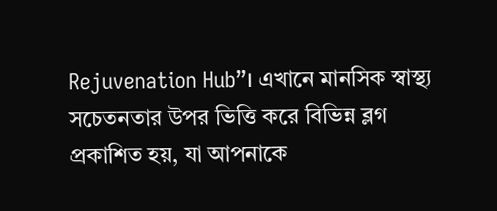Rejuvenation Hub”। এখানে মানসিক স্বাস্থ্য সচেতনতার উপর ভিত্তি করে বিভিন্ন ব্লগ প্রকাশিত হয়, যা আপনাকে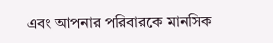এবং আপনার পরিবারকে মানসিক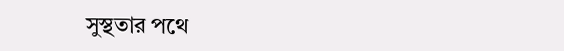সুস্থতার পথে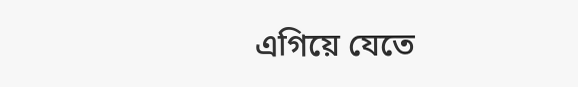এগিয়ে যেতে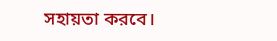সহায়তা করবে।